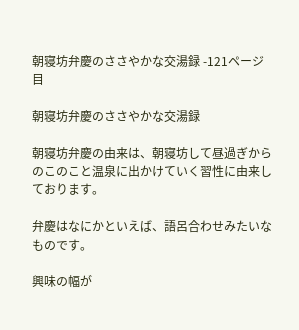朝寝坊弁慶のささやかな交湯録 -121ページ目

朝寝坊弁慶のささやかな交湯録

朝寝坊弁慶の由来は、朝寝坊して昼過ぎからのこのこと温泉に出かけていく習性に由来しております。

弁慶はなにかといえば、語呂合わせみたいなものです。

興味の幅が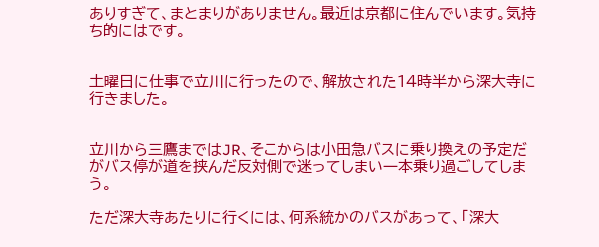ありすぎて、まとまりがありません。最近は京都に住んでいます。気持ち的にはです。


土曜日に仕事で立川に行ったので、解放された14時半から深大寺に行きました。


立川から三鷹まではJR、そこからは小田急バスに乗り換えの予定だがバス停が道を挟んだ反対側で迷ってしまい一本乗り過ごしてしまう。

ただ深大寺あたりに行くには、何系統かのバスがあって、「深大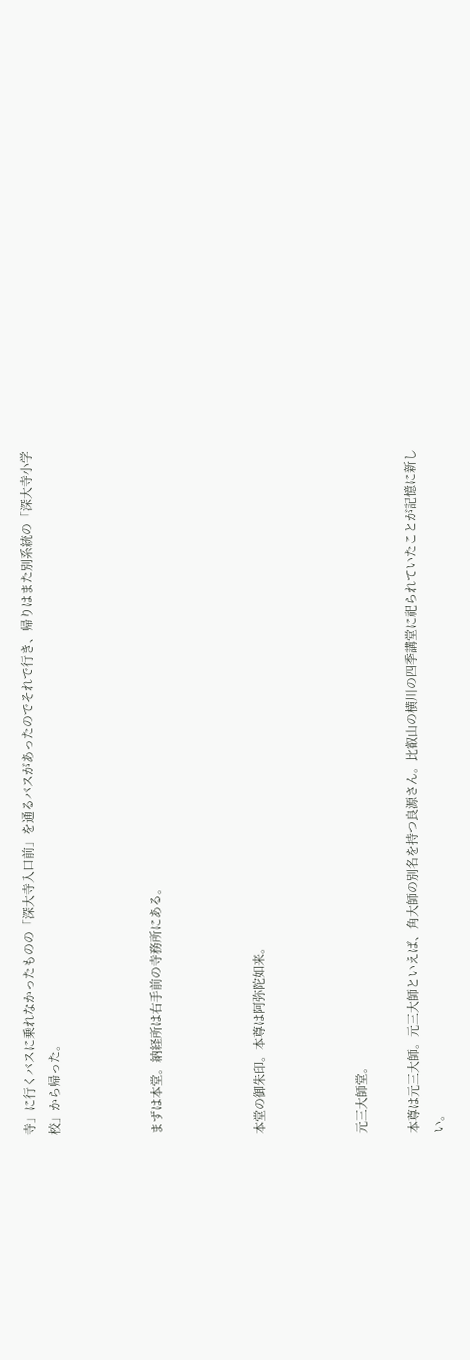寺」に行くバスに乗れなかったものの「深大寺入口前」を通るバスがあったのでそれで行き、帰りはまた別系統の「深大寺小学校」から帰った。



まずは本堂。納経所は右手前の寺務所にある。



本堂の御朱印。本尊は阿弥陀如来。



元三大師堂。

本尊は元三大師。元三大師といえば、角大師の別名を持つ良源さん。比叡山の横川の四季講堂に祀られていたことが記憶に新しい。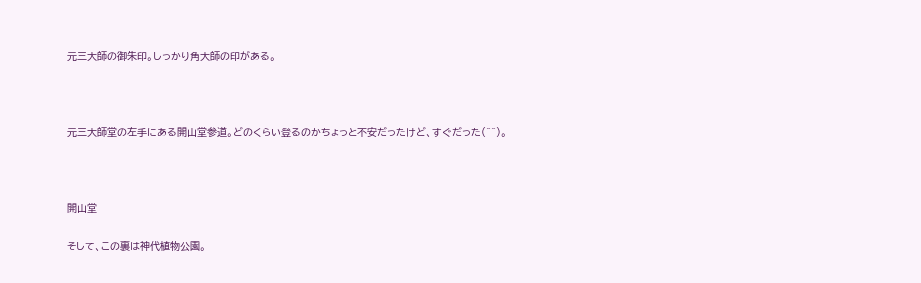元三大師の御朱印。しっかり角大師の印がある。



元三大師堂の左手にある開山堂参道。どのくらい登るのかちょっと不安だったけど、すぐだった(^^)。



開山堂

そして、この裏は神代植物公園。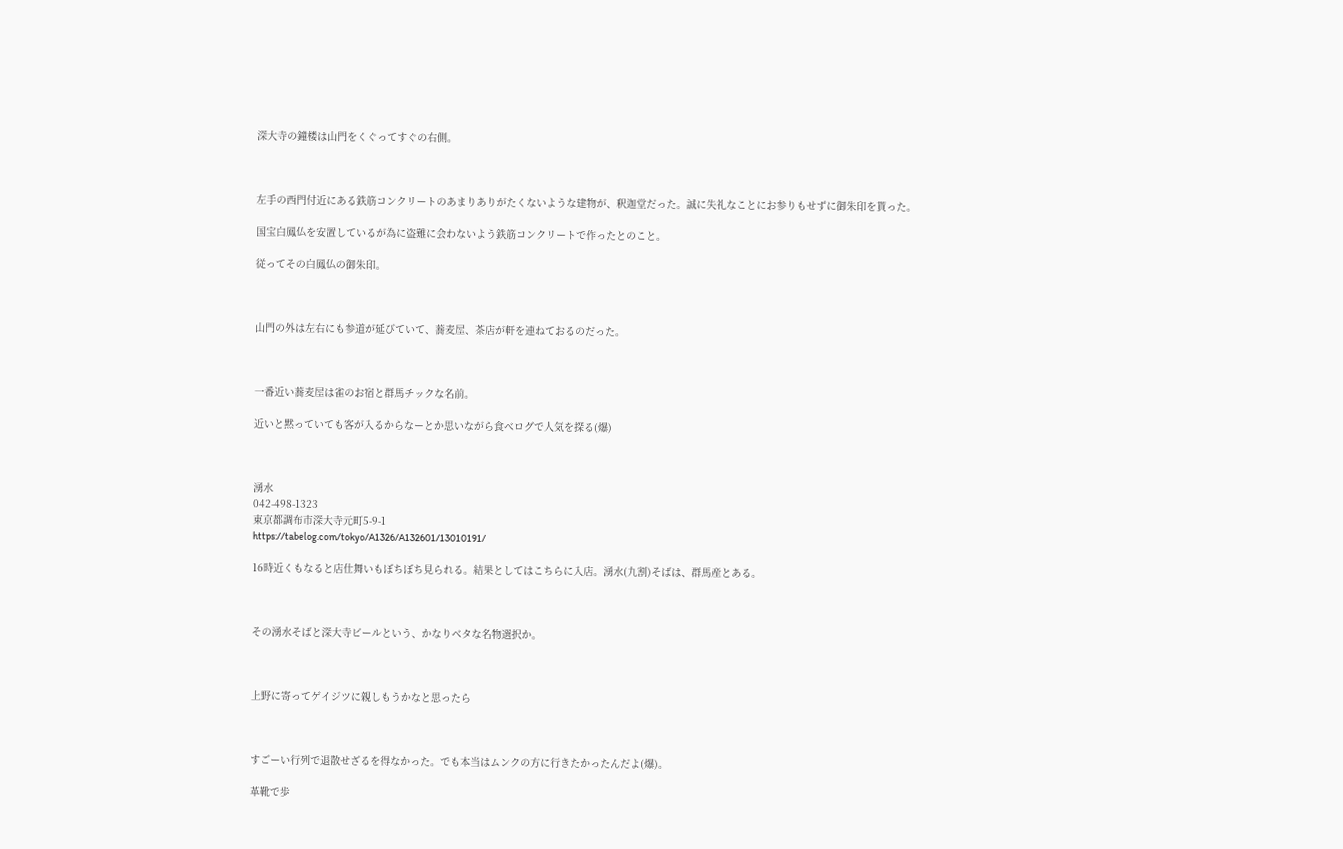深大寺の鐘楼は山門をくぐってすぐの右側。



左手の西門付近にある鉄筋コンクリートのあまりありがたくないような建物が、釈迦堂だった。誠に失礼なことにお参りもせずに御朱印を貰った。

国宝白鳳仏を安置しているが為に盗難に会わないよう鉄筋コンクリートで作ったとのこと。

従ってその白鳳仏の御朱印。



山門の外は左右にも参道が延びていて、蕎麦屋、茶店が軒を連ねておるのだった。



一番近い蕎麦屋は雀のお宿と群馬チックな名前。

近いと黙っていても客が入るからなーとか思いながら食べログで人気を探る(爆)



湧水
042-498-1323
東京都調布市深大寺元町5-9-1
https://tabelog.com/tokyo/A1326/A132601/13010191/

16時近くもなると店仕舞いもぼちぼち見られる。結果としてはこちらに入店。湧水(九割)そばは、群馬産とある。



その湧水そばと深大寺ビールという、かなりベタな名物選択か。



上野に寄ってゲイジツに親しもうかなと思ったら



すごーい行列で退散せざるを得なかった。でも本当はムンクの方に行きたかったんだよ(爆)。

革靴で歩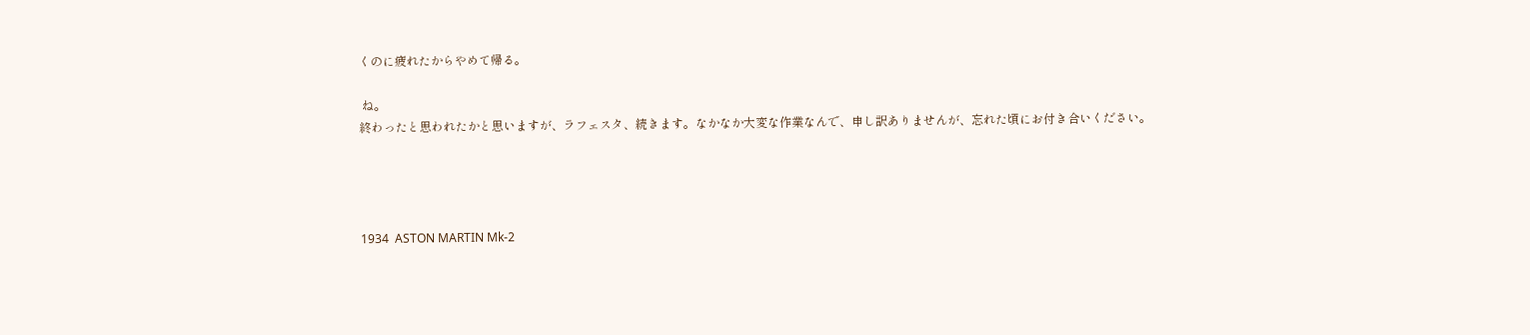くのに疲れたからやめて帰る。

 ね。
終わったと思われたかと思いますが、ラフェスタ、続きます。なかなか大変な作業なんで、申し訳ありませんが、忘れた頃にお付き合いください。




1934  ASTON MARTIN Mk-2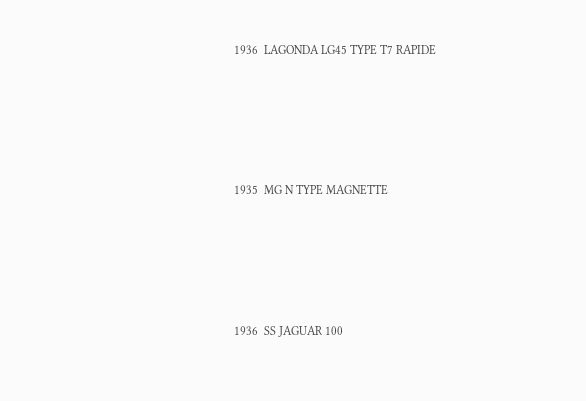1936  LAGONDA LG45 TYPE T7 RAPIDE







1935  MG N TYPE MAGNETTE







1936  SS JAGUAR 100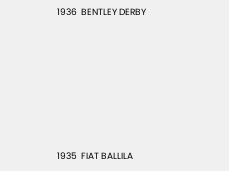1936  BENTLEY DERBY







1935  FIAT BALLILA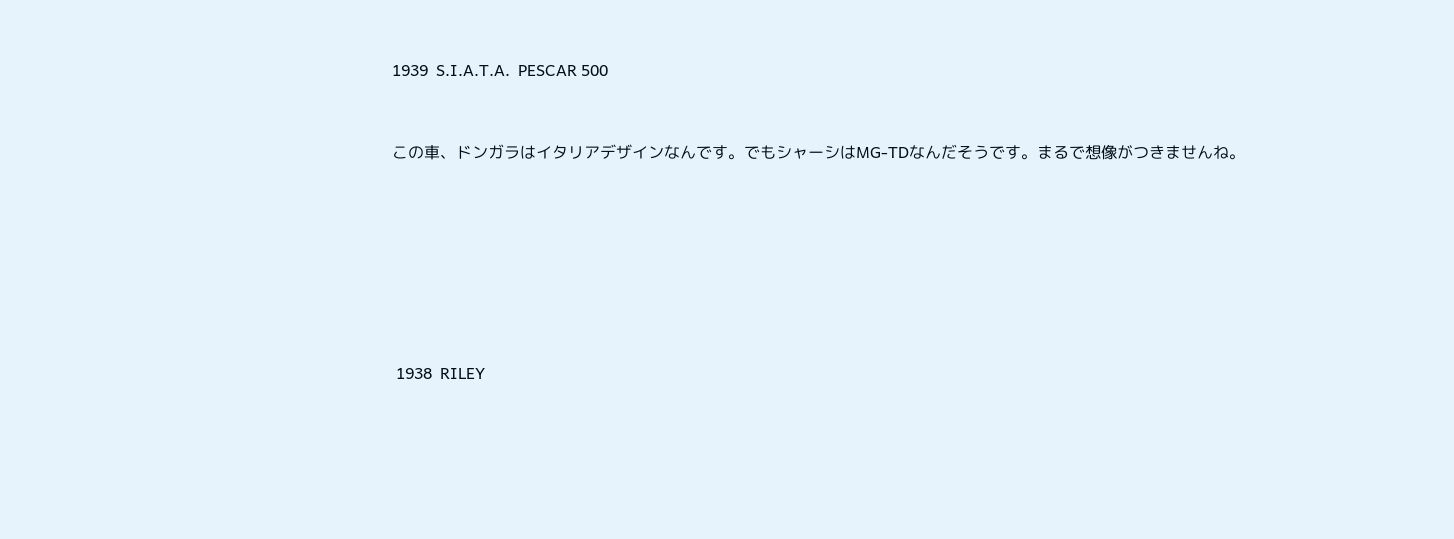1939  S.I.A.T.A.  PESCAR 500


この車、ドンガラはイタリアデザインなんです。でもシャーシはMG-TDなんだそうです。まるで想像がつきませんね。







 1938  RILEY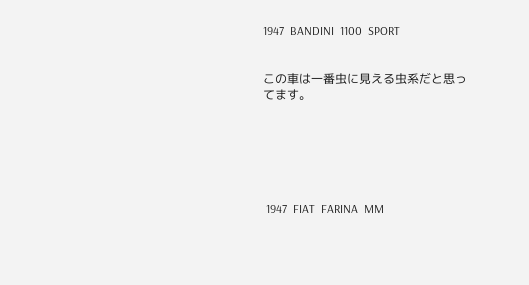1947  BANDINI  1100  SPORT


この車は一番虫に見える虫系だと思ってます。






 1947  FIAT  FARINA  MM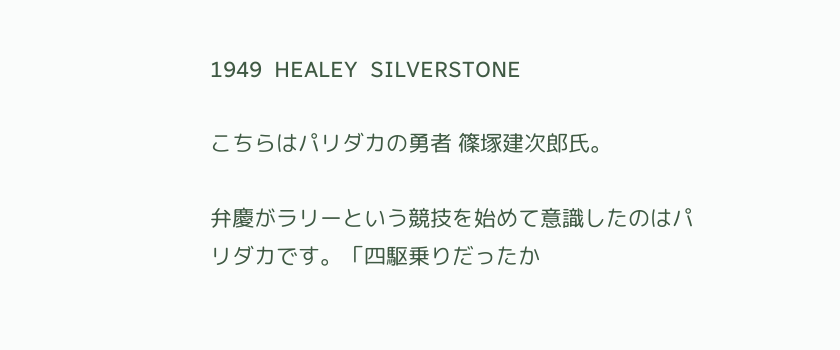1949  HEALEY  SILVERSTONE

こちらはパリダカの勇者 篠塚建次郎氏。

弁慶がラリーという競技を始めて意識したのはパリダカです。「四駆乗りだったか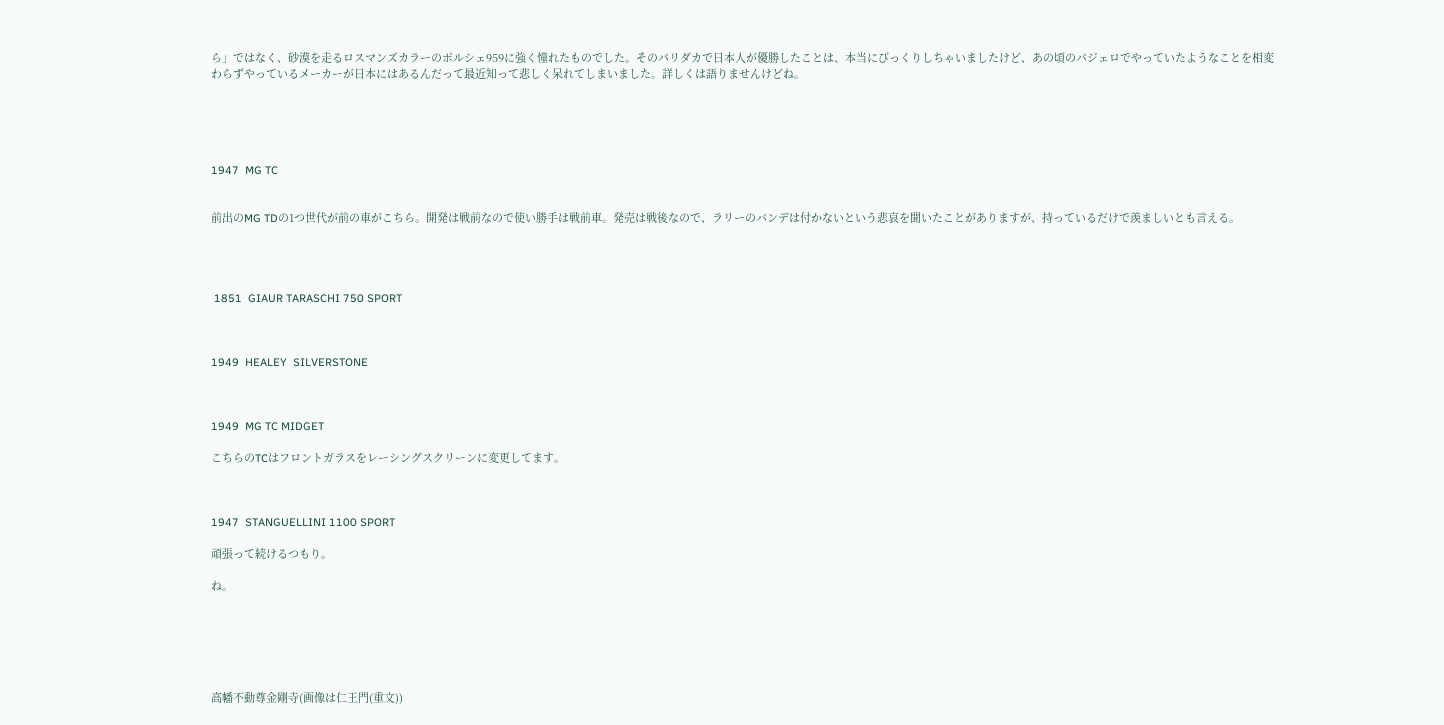ら」ではなく、砂漠を走るロスマンズカラーのポルシェ959に強く憧れたものでした。そのパリダカで日本人が優勝したことは、本当にびっくりしちゃいましたけど、あの頃のパジェロでやっていたようなことを相変わらずやっているメーカーが日本にはあるんだって最近知って悲しく呆れてしまいました。詳しくは語りませんけどね。





1947  MG TC


前出のMG TDの1つ世代が前の車がこちら。開発は戦前なので使い勝手は戦前車。発売は戦後なので、ラリーのバンデは付かないという悲哀を聞いたことがありますが、持っているだけで羨ましいとも言える。




 1851  GIAUR TARASCHI 750 SPORT



1949  HEALEY  SILVERSTONE



1949  MG TC MIDGET

こちらのTCはフロントガラスをレーシングスクリーンに変更してます。



1947  STANGUELLINI 1100 SPORT

頑張って続けるつもり。

ね。






高幡不動尊金剛寺(画像は仁王門(重文))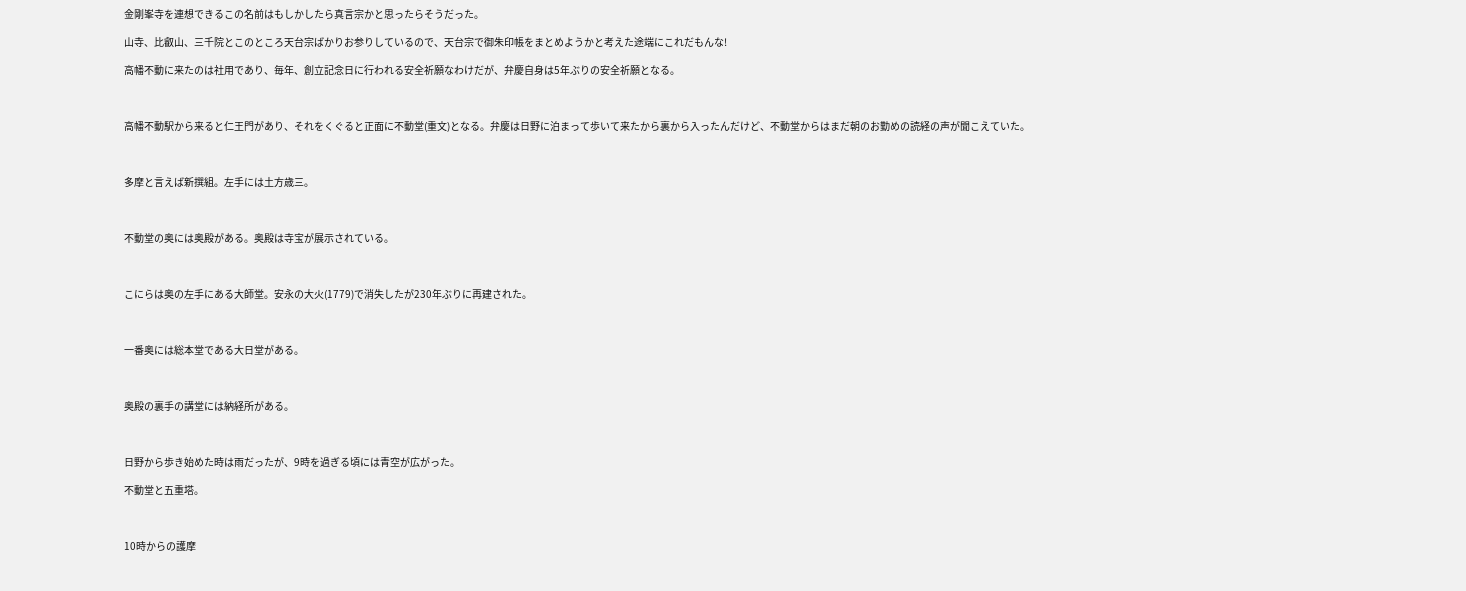金剛峯寺を連想できるこの名前はもしかしたら真言宗かと思ったらそうだった。

山寺、比叡山、三千院とこのところ天台宗ばかりお参りしているので、天台宗で御朱印帳をまとめようかと考えた途端にこれだもんな!

高幡不動に来たのは社用であり、毎年、創立記念日に行われる安全祈願なわけだが、弁慶自身は5年ぶりの安全祈願となる。



高幡不動駅から来ると仁王門があり、それをくぐると正面に不動堂(重文)となる。弁慶は日野に泊まって歩いて来たから裏から入ったんだけど、不動堂からはまだ朝のお勤めの読経の声が聞こえていた。



多摩と言えば新撰組。左手には土方歳三。



不動堂の奥には奥殿がある。奥殿は寺宝が展示されている。



こにらは奥の左手にある大師堂。安永の大火(1779)で消失したが230年ぶりに再建された。



一番奥には総本堂である大日堂がある。



奥殿の裏手の講堂には納経所がある。



日野から歩き始めた時は雨だったが、9時を過ぎる頃には青空が広がった。

不動堂と五重塔。



10時からの護摩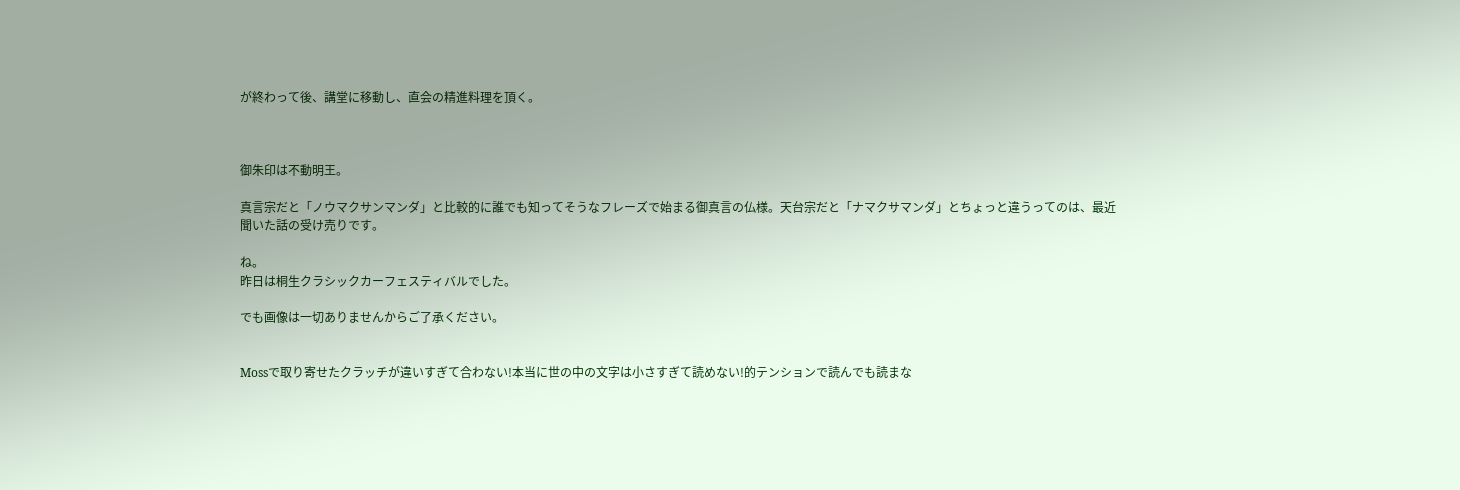が終わって後、講堂に移動し、直会の精進料理を頂く。



御朱印は不動明王。

真言宗だと「ノウマクサンマンダ」と比較的に誰でも知ってそうなフレーズで始まる御真言の仏様。天台宗だと「ナマクサマンダ」とちょっと違うってのは、最近聞いた話の受け売りです。

ね。
昨日は桐生クラシックカーフェスティバルでした。

でも画像は一切ありませんからご了承ください。


Mossで取り寄せたクラッチが違いすぎて合わない!本当に世の中の文字は小さすぎて読めない!的テンションで読んでも読まな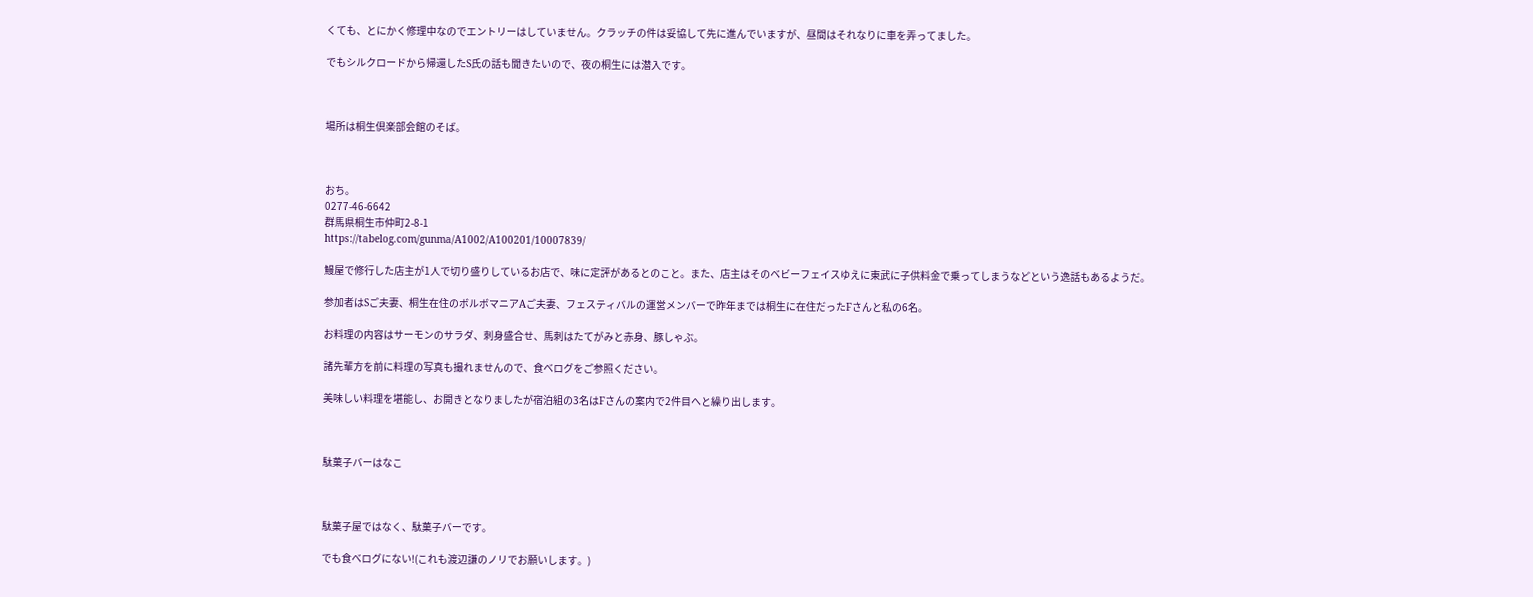くても、とにかく修理中なのでエントリーはしていません。クラッチの件は妥協して先に進んでいますが、昼間はそれなりに車を弄ってました。

でもシルクロードから帰還したS氏の話も聞きたいので、夜の桐生には潜入です。



場所は桐生倶楽部会館のそば。



おち。
0277-46-6642
群馬県桐生市仲町2-8-1
https://tabelog.com/gunma/A1002/A100201/10007839/

鰻屋で修行した店主が1人で切り盛りしているお店で、味に定評があるとのこと。また、店主はそのベビーフェイスゆえに東武に子供料金で乗ってしまうなどという逸話もあるようだ。

参加者はSご夫妻、桐生在住のボルボマニアAご夫妻、フェスティバルの運営メンバーで昨年までは桐生に在住だったFさんと私の6名。

お料理の内容はサーモンのサラダ、刺身盛合せ、馬刺はたてがみと赤身、豚しゃぶ。

諸先輩方を前に料理の写真も撮れませんので、食べログをご参照ください。

美味しい料理を堪能し、お開きとなりましたが宿泊組の3名はFさんの案内で2件目へと繰り出します。



駄菓子バーはなこ



駄菓子屋ではなく、駄菓子バーです。

でも食べログにない!(これも渡辺謙のノリでお願いします。)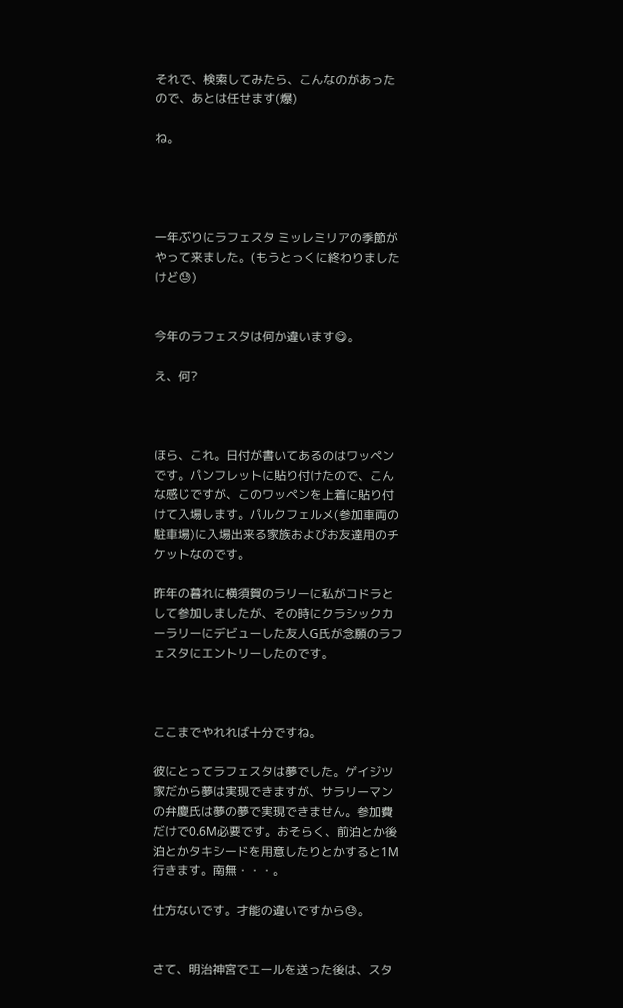それで、検索してみたら、こんなのがあったので、あとは任せます(爆)

ね。




一年ぶりにラフェスタ ミッレミリアの季節がやって来ました。(もうとっくに終わりましたけど😓)


今年のラフェスタは何か違います😋。

え、何?



ほら、これ。日付が書いてあるのはワッペンです。パンフレットに貼り付けたので、こんな感じですが、このワッペンを上着に貼り付けて入場します。パルクフェルメ(参加車両の駐車場)に入場出来る家族およびお友達用のチケットなのです。

昨年の暮れに横須賀のラリーに私がコドラとして参加しましたが、その時にクラシックカーラリーにデビューした友人G氏が念願のラフェスタにエントリーしたのです。



ここまでやれれば十分ですね。

彼にとってラフェスタは夢でした。ゲイジツ家だから夢は実現できますが、サラリーマンの弁慶氏は夢の夢で実現できません。参加費だけで0.6M必要です。おそらく、前泊とか後泊とかタキシードを用意したりとかすると1M行きます。南無・・・。

仕方ないです。才能の違いですから😓。


さて、明治神宮でエールを送った後は、スタ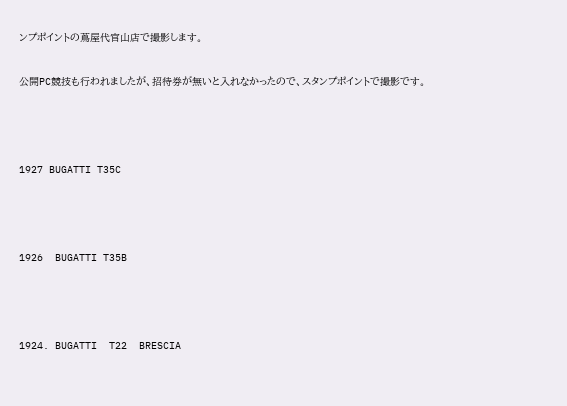ンプポイントの蔦屋代官山店で撮影します。

公開PC競技も行われましたが、招待券が無いと入れなかったので、スタンプポイントで撮影です。



1927 BUGATTI T35C



1926  BUGATTI T35B



1924. BUGATTI  T22  BRESCIA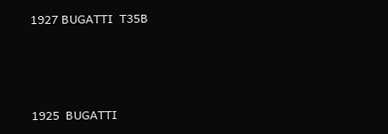1927 BUGATTI  T35B



1925  BUGATTI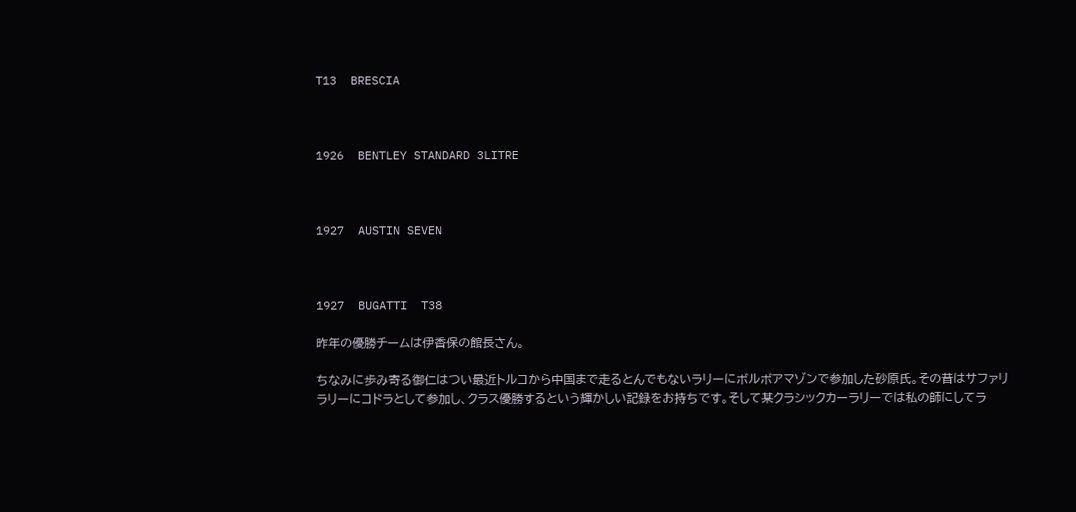T13  BRESCIA



1926  BENTLEY STANDARD 3LITRE



1927  AUSTIN SEVEN



1927  BUGATTI  T38

昨年の優勝チームは伊香保の館長さん。

ちなみに歩み寄る御仁はつい最近トルコから中国まで走るとんでもないラリーにボルボアマゾンで参加した砂原氏。その昔はサファリラリーにコドラとして参加し、クラス優勝するという輝かしい記録をお持ちです。そして某クラシックカーラリーでは私の師にしてラ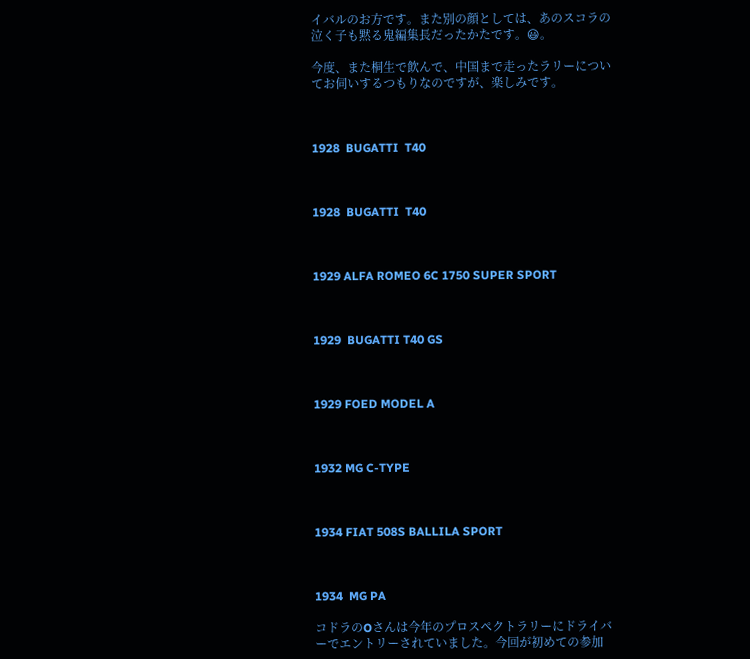イバルのお方です。また別の顔としては、あのスコラの泣く子も黙る鬼編集長だったかたです。😃。

今度、また桐生で飲んで、中国まで走ったラリーについてお伺いするつもりなのですが、楽しみです。



1928  BUGATTI  T40



1928  BUGATTI  T40



1929 ALFA ROMEO 6C 1750 SUPER SPORT



1929  BUGATTI T40 GS



1929 FOED MODEL A



1932 MG C-TYPE



1934 FIAT 508S BALLILA SPORT



1934  MG PA

コドラのOさんは今年のプロスペクトラリーにドライバーでエントリーされていました。今回が初めての参加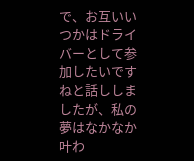で、お互いいつかはドライバーとして参加したいですねと話ししましたが、私の夢はなかなか叶わ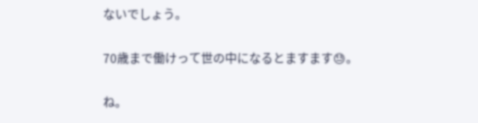ないでしょう。

70歳まで働けって世の中になるとますます😓。

ね。